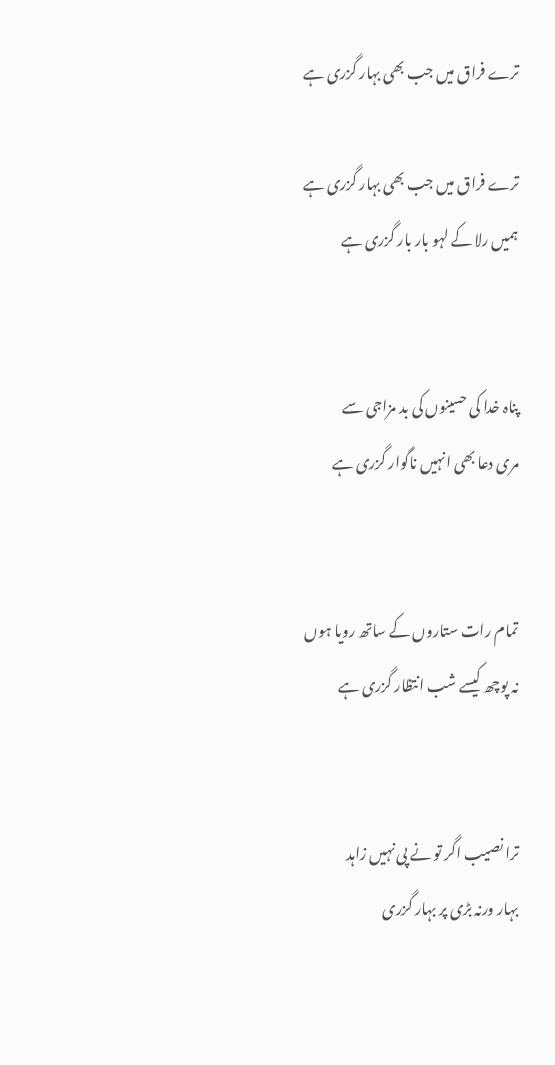ترے فراق میں جب بھی بہار گزری ہے

ترے فراق میں جب بھی بہار گزری ہے
ہمیں رلا کے لہو بار بار گزری ہے


پناہ خدا کی حسینوں کی بد مزاجی سے
مری دعا بھی انہیں ناگوار گزری ہے


تمام رات ستاروں کے ساتھ رویا ہوں
نہ پوچھ کیسے شب انتظار گزری ہے


ترا نصیب اگر تو نے پی نہیں زاہد
بہار ورنہ بڑی پر بہار گزری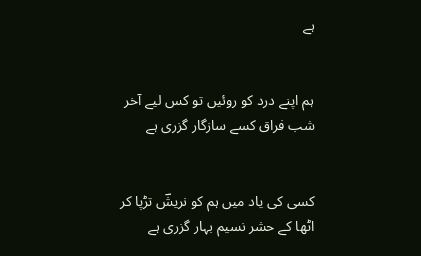ہے


ہم اپنے درد کو روئیں تو کس لیے آخر
شب فراق کسے سازگار گزری ہے


کسی کی یاد میں ہم کو نریشؔ تڑپا کر
اٹھا کے حشر نسیم بہار گزری ہے